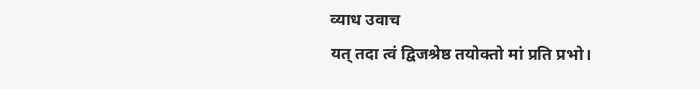व्याध उवाच
यत् तदा त्वं द्विजश्रेष्ठ तयोक्तो मां प्रति प्रभो।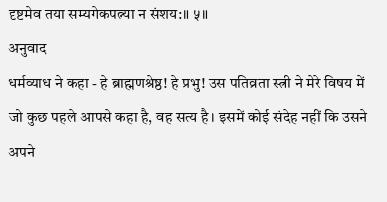दृष्टमेव तया सम्यगेकपत्न्या न संशय:॥ ५॥
अनुवाद
धर्मव्याध ने कहा - हे ब्राह्मणश्रेष्ठ! हे प्रभु! उस पतिव्रता स्त्री ने मेरे विषय में जो कुछ पहले आपसे कहा है, वह सत्य है। इसमें कोई संदेह नहीं कि उसने अपने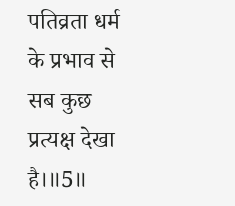पतिव्रता धर्म के प्रभाव से सब कुछ प्रत्यक्ष देखा है।॥5॥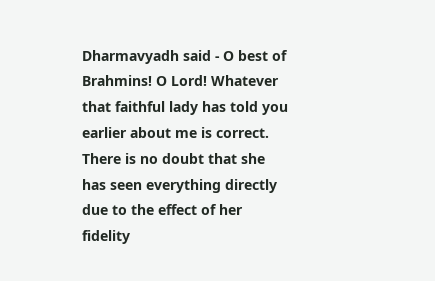Dharmavyadh said - O best of Brahmins! O Lord! Whatever that faithful lady has told you earlier about me is correct. There is no doubt that she has seen everything directly due to the effect of her fidelity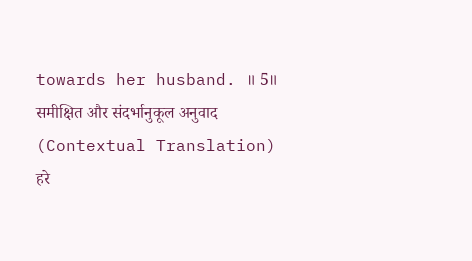towards her husband. ॥ 5॥
समीक्षित और संदर्भानुकूल अनुवाद (Contextual Translation)
हरे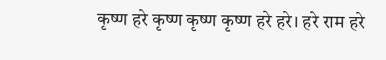कृष्ण हरे कृष्ण कृष्ण कृष्ण हरे हरे। हरे राम हरे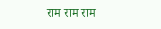राम राम राम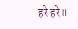हरे हरे॥